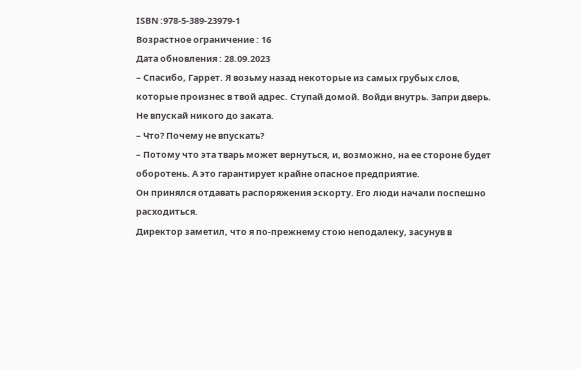ISBN :978-5-389-23979-1
Возрастное ограничение : 16
Дата обновления : 28.09.2023
– Спасибо, Гаррет. Я возьму назад некоторые из самых грубых слов, которые произнес в твой адрес. Ступай домой. Войди внутрь. Запри дверь. Не впускай никого до заката.
– Что? Почему не впускать?
– Потому что эта тварь может вернуться, и, возможно, на ее стороне будет оборотень. А это гарантирует крайне опасное предприятие.
Он принялся отдавать распоряжения эскорту. Его люди начали поспешно расходиться.
Директор заметил, что я по-прежнему стою неподалеку, засунув в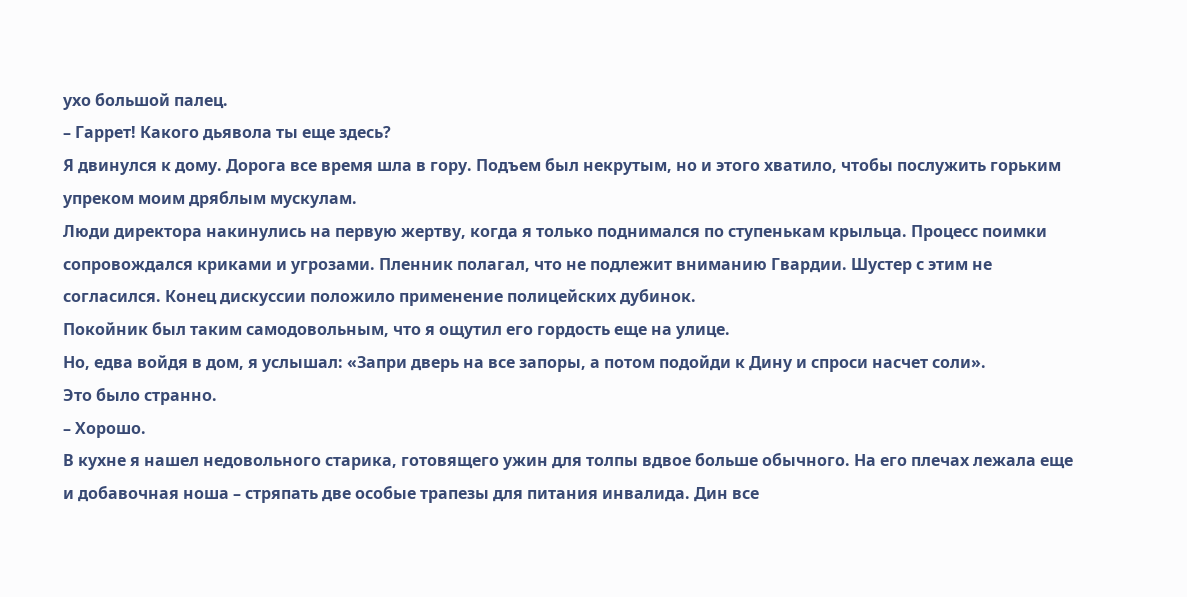ухо большой палец.
– Гаррет! Какого дьявола ты еще здесь?
Я двинулся к дому. Дорога все время шла в гору. Подъем был некрутым, но и этого хватило, чтобы послужить горьким упреком моим дряблым мускулам.
Люди директора накинулись на первую жертву, когда я только поднимался по ступенькам крыльца. Процесс поимки сопровождался криками и угрозами. Пленник полагал, что не подлежит вниманию Гвардии. Шустер с этим не согласился. Конец дискуссии положило применение полицейских дубинок.
Покойник был таким самодовольным, что я ощутил его гордость еще на улице.
Но, едва войдя в дом, я услышал: «Запри дверь на все запоры, а потом подойди к Дину и спроси насчет соли».
Это было странно.
– Хорошо.
В кухне я нашел недовольного старика, готовящего ужин для толпы вдвое больше обычного. На его плечах лежала еще и добавочная ноша – стряпать две особые трапезы для питания инвалида. Дин все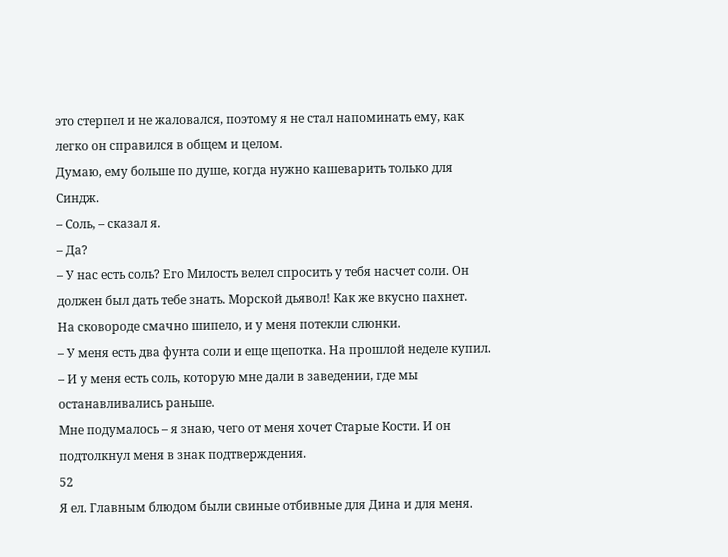это стерпел и не жаловался, поэтому я не стал напоминать ему, как легко он справился в общем и целом.
Думаю, ему больше по душе, когда нужно кашеварить только для Синдж.
– Соль, – сказал я.
– Да?
– У нас есть соль? Его Милость велел спросить у тебя насчет соли. Он должен был дать тебе знать. Морской дьявол! Как же вкусно пахнет.
На сковороде смачно шипело, и у меня потекли слюнки.
– У меня есть два фунта соли и еще щепотка. На прошлой неделе купил.
– И у меня есть соль, которую мне дали в заведении, где мы останавливались раньше.
Мне подумалось – я знаю, чего от меня хочет Старые Кости. И он подтолкнул меня в знак подтверждения.
52
Я ел. Главным блюдом были свиные отбивные для Дина и для меня.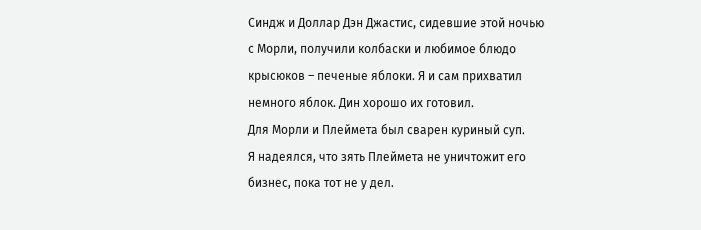Синдж и Доллар Дэн Джастис, сидевшие этой ночью с Морли, получили колбаски и любимое блюдо крысюков – печеные яблоки. Я и сам прихватил немного яблок. Дин хорошо их готовил.
Для Морли и Плеймета был сварен куриный суп.
Я надеялся, что зять Плеймета не уничтожит его бизнес, пока тот не у дел.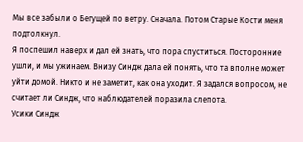Мы все забыли о Бегущей по ветру. Сначала. Потом Старые Кости меня подтолкнул.
Я поспешил наверх и дал ей знать, что пора спуститься. Посторонние ушли, и мы ужинаем. Внизу Синдж дала ей понять, что та вполне может уйти домой. Никто и не заметит, как она уходит. Я задался вопросом, не считает ли Синдж, что наблюдателей поразила слепота.
Усики Синдж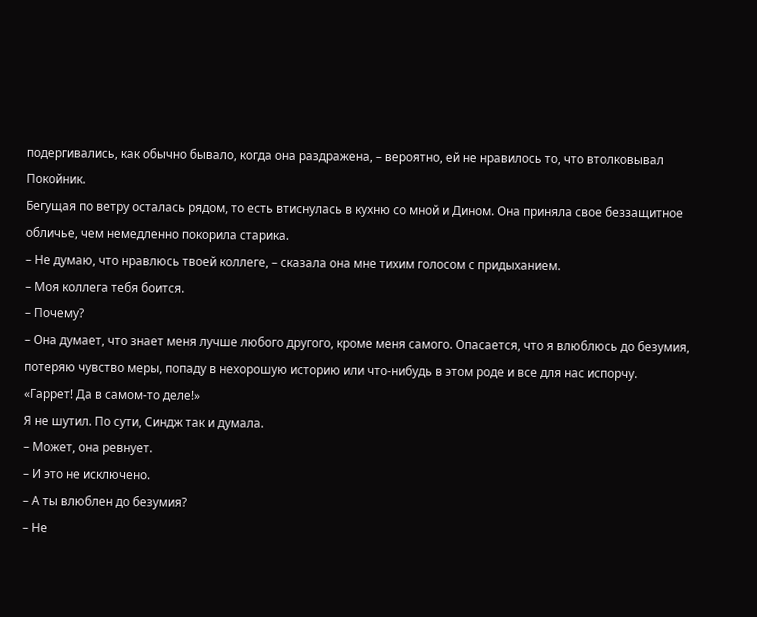подергивались, как обычно бывало, когда она раздражена, – вероятно, ей не нравилось то, что втолковывал Покойник.
Бегущая по ветру осталась рядом, то есть втиснулась в кухню со мной и Дином. Она приняла свое беззащитное обличье, чем немедленно покорила старика.
– Не думаю, что нравлюсь твоей коллеге, – сказала она мне тихим голосом с придыханием.
– Моя коллега тебя боится.
– Почему?
– Она думает, что знает меня лучше любого другого, кроме меня самого. Опасается, что я влюблюсь до безумия, потеряю чувство меры, попаду в нехорошую историю или что-нибудь в этом роде и все для нас испорчу.
«Гаррет! Да в самом-то деле!»
Я не шутил. По сути, Синдж так и думала.
– Может, она ревнует.
– И это не исключено.
– А ты влюблен до безумия?
– Не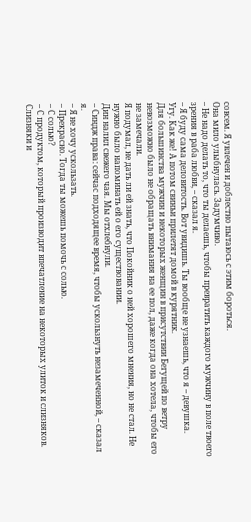совсем. Я увлечен и доблестно пытаюсь с этим бороться.
Она мило улыбнулась. Задумчиво.
– Не надо делать то, что ты делаешь, чтобы превратить каждого мужчину в поле твоего зрения в раба любви, – сказал я.
– Я буду сама деловитость. Вот увидишь. Ты вообще не узнаешь, что я – девушка.
Угу. Как же! А потом свиньи прилетят домой в курятник.
Для большинства мужчин и некоторых женщин в присутствии Бегущей по ветру невозможно было не обращать внимания на ее пол, даже когда она хотела, чтобы его не замечали.
Я подумал, не дать ли ей знать, что Покойник о ней хорошего мнения, но не стал. Не нужно было напоминать ей о его существовании.
Дин налил свежего чая. Мы отхлебнули.
– Синдж права: сейчас подходящее время, чтобы ускользнуть незамеченной, – сказал я.
– Я не хочу ускользать.
– Прекрасно. Тогда ты можешь помочь с солью.
– С солью?
– С продуктом, который производит впечатление на некоторых улиток и слизняков. Слизняки и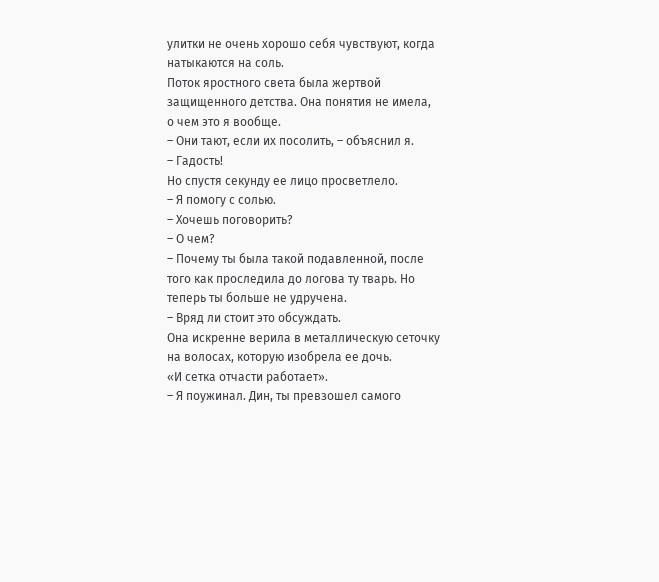улитки не очень хорошо себя чувствуют, когда натыкаются на соль.
Поток яростного света была жертвой защищенного детства. Она понятия не имела, о чем это я вообще.
– Они тают, если их посолить, – объяснил я.
– Гадость!
Но спустя секунду ее лицо просветлело.
– Я помогу с солью.
– Хочешь поговорить?
– О чем?
– Почему ты была такой подавленной, после того как проследила до логова ту тварь. Но теперь ты больше не удручена.
– Вряд ли стоит это обсуждать.
Она искренне верила в металлическую сеточку на волосах, которую изобрела ее дочь.
«И сетка отчасти работает».
– Я поужинал. Дин, ты превзошел самого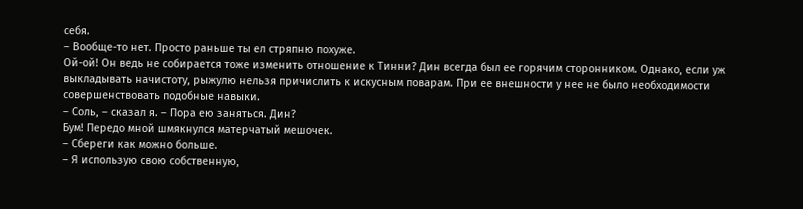себя.
– Вообще-то нет. Просто раньше ты ел стряпню похуже.
Ой-ой! Он ведь не собирается тоже изменить отношение к Тинни? Дин всегда был ее горячим сторонником. Однако, если уж выкладывать начистоту, рыжулю нельзя причислить к искусным поварам. При ее внешности у нее не было необходимости совершенствовать подобные навыки.
– Соль, – сказал я. – Пора ею заняться. Дин?
Бум! Передо мной шмякнулся матерчатый мешочек.
– Сбереги как можно больше.
– Я использую свою собственную,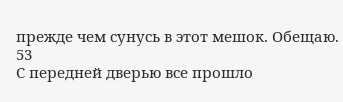прежде чем сунусь в этот мешок. Обещаю.
53
С передней дверью все прошло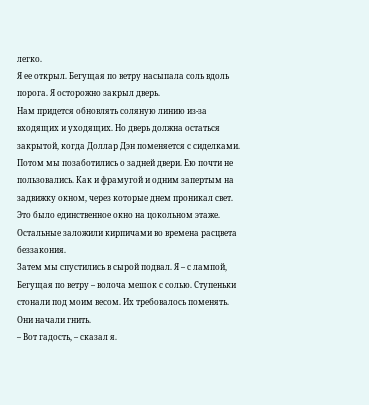легко.
Я ее открыл. Бегущая по ветру насыпала соль вдоль порога. Я осторожно закрыл дверь.
Нам придется обновлять соляную линию из-за входящих и уходящих. Но дверь должна остаться закрытой, когда Доллар Дэн поменяется с сиделками.
Потом мы позаботились о задней двери. Ею почти не пользовались. Как и фрамугой и одним запертым на задвижку окном, через которые днем проникал свет. Это было единственное окно на цокольном этаже. Остальные заложили кирпичами во времена расцвета беззакония.
Затем мы спустились в сырой подвал. Я – с лампой, Бегущая по ветру – волоча мешок с солью. Ступеньки стонали под моим весом. Их требовалось поменять. Они начали гнить.
– Вот гадость, – сказал я.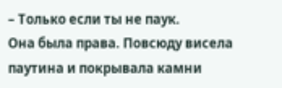– Только если ты не паук.
Она была права. Повсюду висела паутина и покрывала камни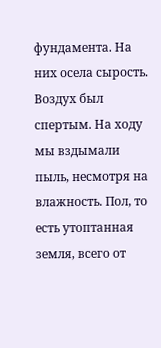фундамента. На них осела сырость. Воздух был спертым. На ходу мы вздымали пыль, несмотря на влажность. Пол, то есть утоптанная земля, всего от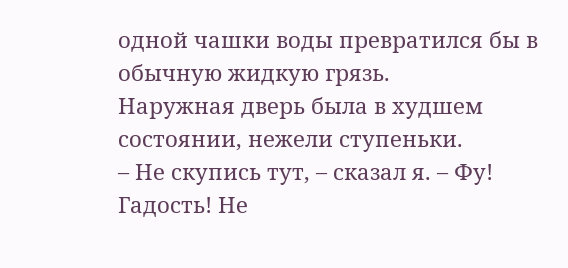одной чашки воды превратился бы в обычную жидкую грязь.
Наружная дверь была в худшем состоянии, нежели ступеньки.
– Не скупись тут, – сказал я. – Фу! Гадость! Не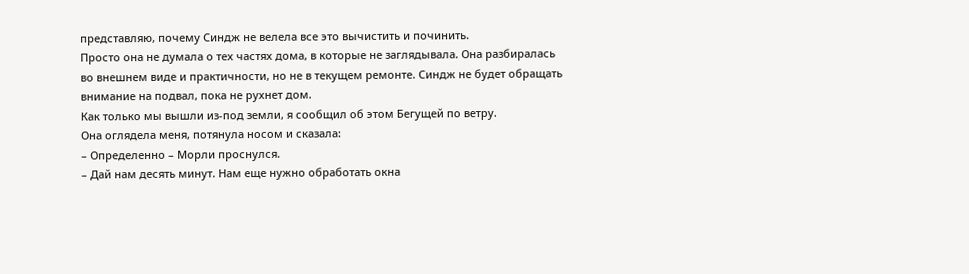представляю, почему Синдж не велела все это вычистить и починить.
Просто она не думала о тех частях дома, в которые не заглядывала. Она разбиралась во внешнем виде и практичности, но не в текущем ремонте. Синдж не будет обращать внимание на подвал, пока не рухнет дом.
Как только мы вышли из-под земли, я сообщил об этом Бегущей по ветру.
Она оглядела меня, потянула носом и сказала:
– Определенно – Морли проснулся.
– Дай нам десять минут. Нам еще нужно обработать окна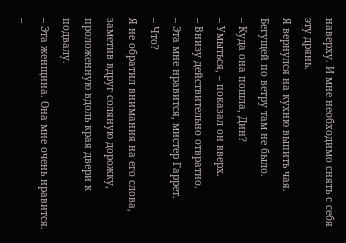наверху. И мне необходимо снять с себя эту дрянь.
Я вернулся на кухню выпить чая. Бегущей по ветру там не было.
– Куда она пошла, Дин?
– Умыться, – показал он вверх.
– Внизу действительно отвратно.
– Эта мне нравится, мистер Гаррет.
– Что?
Я не обратил внимания на его слова, заметив вдруг соляную дорожку, проложенную вдоль края двери к подвалу.
– Эта женщина. Она мне очень нравится.
–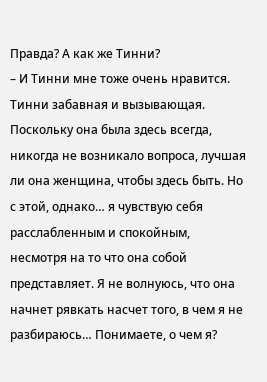Правда? А как же Тинни?
– И Тинни мне тоже очень нравится. Тинни забавная и вызывающая. Поскольку она была здесь всегда, никогда не возникало вопроса, лучшая ли она женщина, чтобы здесь быть. Но с этой, однако… я чувствую себя расслабленным и спокойным, несмотря на то что она собой представляет. Я не волнуюсь, что она начнет рявкать насчет того, в чем я не разбираюсь… Понимаете, о чем я?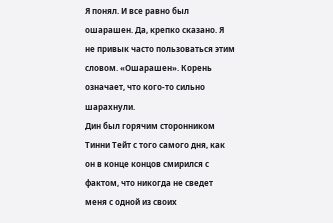Я понял. И все равно был ошарашен. Да, крепко сказано. Я не привык часто пользоваться этим словом. «Ошарашен». Корень означает, что кого-то сильно шарахнули.
Дин был горячим сторонником Тинни Тейт с того самого дня, как он в конце концов смирился с фактом, что никогда не сведет меня с одной из своих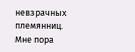невзрачных племянниц.
Мне пора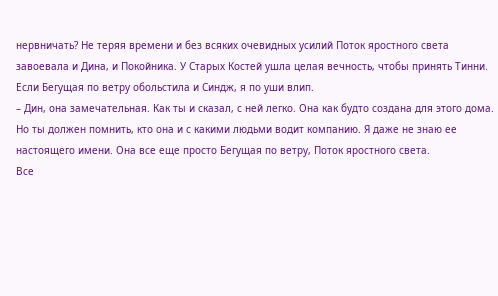нервничать? Не теряя времени и без всяких очевидных усилий Поток яростного света завоевала и Дина, и Покойника. У Старых Костей ушла целая вечность, чтобы принять Тинни. Если Бегущая по ветру обольстила и Синдж, я по уши влип.
– Дин, она замечательная. Как ты и сказал, с ней легко. Она как будто создана для этого дома. Но ты должен помнить, кто она и с какими людьми водит компанию. Я даже не знаю ее настоящего имени. Она все еще просто Бегущая по ветру, Поток яростного света.
Все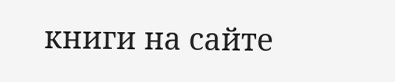книги на сайте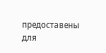предоставены для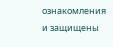ознакомления и защищены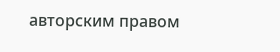авторским правом